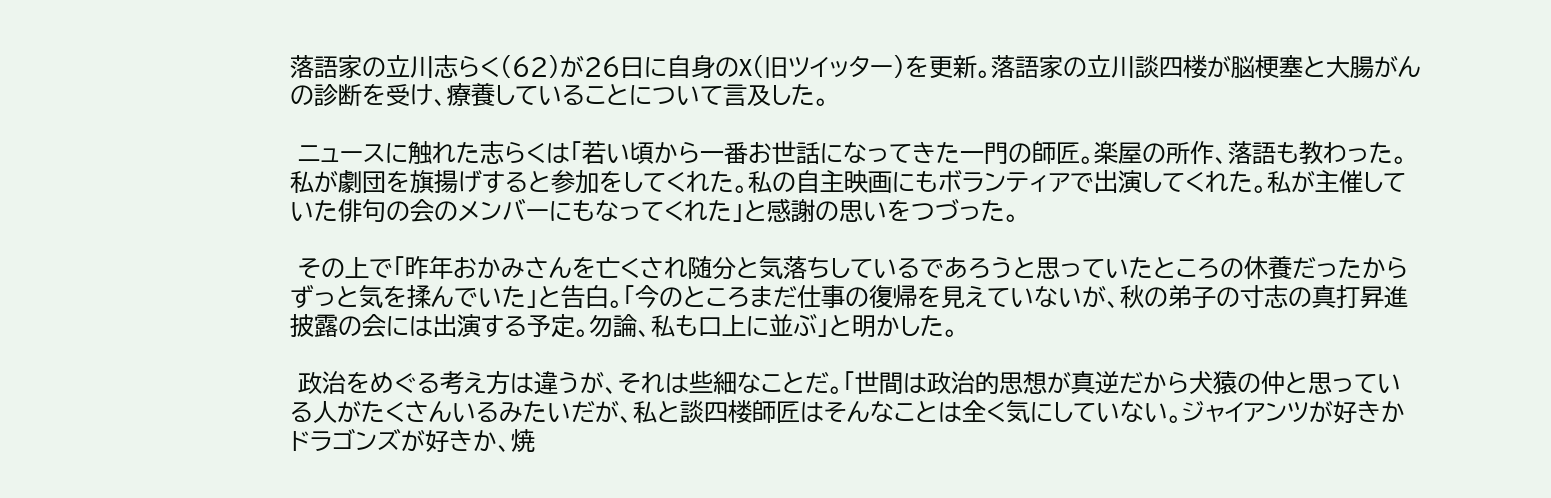落語家の立川志らく(62)が26日に自身のX(旧ツイッター)を更新。落語家の立川談四楼が脳梗塞と大腸がんの診断を受け、療養していることについて言及した。

 ニュースに触れた志らくは「若い頃から一番お世話になってきた一門の師匠。楽屋の所作、落語も教わった。私が劇団を旗揚げすると参加をしてくれた。私の自主映画にもボランティアで出演してくれた。私が主催していた俳句の会のメンバーにもなってくれた」と感謝の思いをつづった。

 その上で「昨年おかみさんを亡くされ随分と気落ちしているであろうと思っていたところの休養だったからずっと気を揉んでいた」と告白。「今のところまだ仕事の復帰を見えていないが、秋の弟子の寸志の真打昇進披露の会には出演する予定。勿論、私も口上に並ぶ」と明かした。

 政治をめぐる考え方は違うが、それは些細なことだ。「世間は政治的思想が真逆だから犬猿の仲と思っている人がたくさんいるみたいだが、私と談四楼師匠はそんなことは全く気にしていない。ジャイアンツが好きかドラゴンズが好きか、焼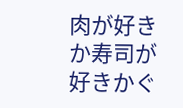肉が好きか寿司が好きかぐ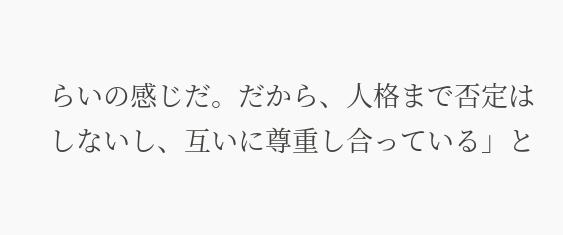らいの感じだ。だから、人格まで否定はしないし、互いに尊重し合っている」と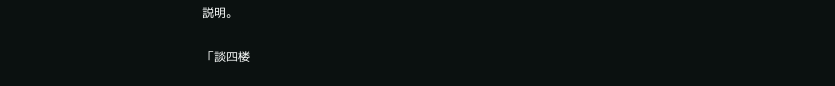説明。

「談四楼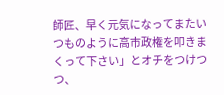師匠、早く元気になってまたいつものように高市政権を叩きまくって下さい」とオチをつけつつ、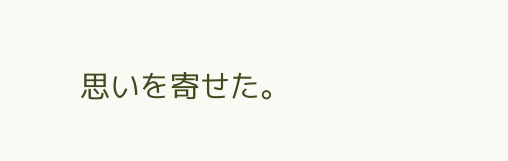思いを寄せた。